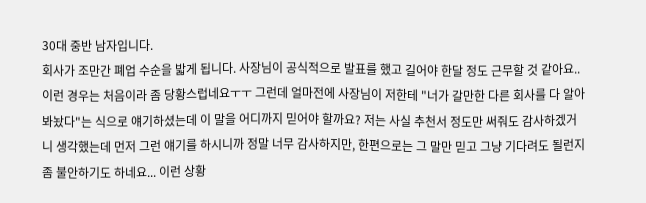30대 중반 남자입니다.
회사가 조만간 폐업 수순을 밟게 됩니다. 사장님이 공식적으로 발표를 했고 길어야 한달 정도 근무할 것 같아요.. 이런 경우는 처음이라 좀 당황스럽네요ㅜㅜ 그런데 얼마전에 사장님이 저한테 "너가 갈만한 다른 회사를 다 알아봐놨다"는 식으로 얘기하셨는데 이 말을 어디까지 믿어야 할까요? 저는 사실 추천서 정도만 써줘도 감사하겠거니 생각했는데 먼저 그런 얘기를 하시니까 정말 너무 감사하지만, 한편으로는 그 말만 믿고 그냥 기다려도 될런지 좀 불안하기도 하네요... 이런 상황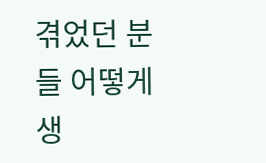겪었던 분들 어떻게 생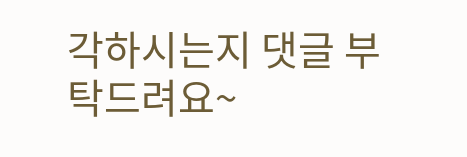각하시는지 댓글 부탁드려요~